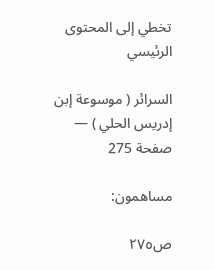تخطي إلى المحتوى الرئيسي

السرائر ( موسوعة إبن إدريس الحلي ) — صفحة 275

مساهمون:

ص٢٧٥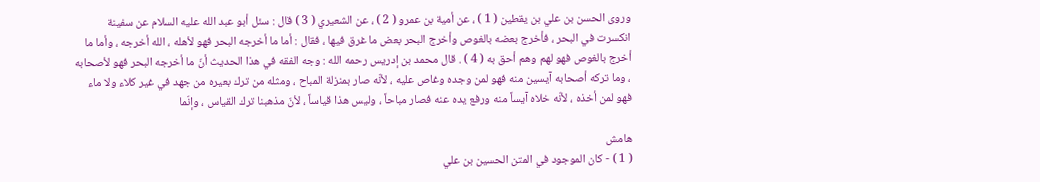وروى الحسن بن علي بن يقطين ( 1 ) ، عن أمية بن عمرو ( 2 ) ، عن الشعيري ( 3 ) قال : سئل أبو عبد الله عليه السلام عن سفينة انكسرت في البحر ، فأخرج بعضه بالغوص وأخرج البحر بعض ما غرق فيها ، فقال : أما ما أخرجه البحر فهو لأهله ، الله أخرجه ، وأما ما أخرج بالغوص فهو لهم وهم أحق به ( 4 ) . قال محمد بن إدريس رحمه الله : وجه الفقه في هذا الحديث أنّ ما أخرجه البحر فهو لأصحابه ، وما تركه أصحابه آيسين منه فهو لمن وجده وغاص عليه ، لأنّه صار بمنزلة المباح ، ومثله من ترك بعيره من جهد في غير كلاء ولا ماء فهو لمن أخذه ، لأنّه خلاه آيساً منه ورفع يده عنه فصار مباحاً ، وليس هذا قياساً ، لأنّ مذهبنا ترك القياس ، وإنّما

هامش
( 1 ) - كان الموجود في المتن الحسين بن علي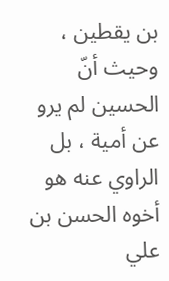بن يقطين ، وحيث أنّ الحسين لم يرو عن أمية ، بل الراوي عنه هو أخوه الحسن بن علي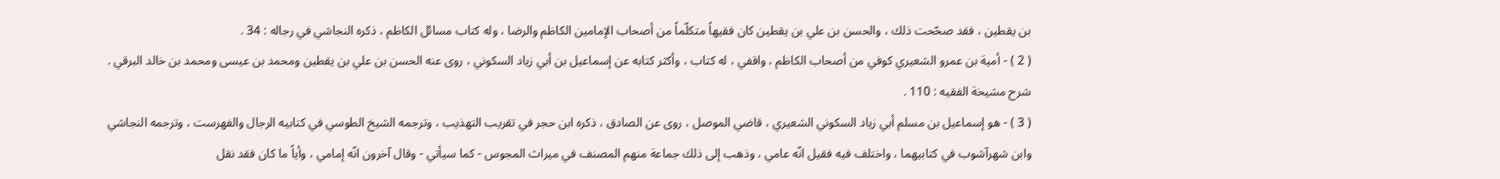بن يقطين ، فقد صحّحت ذلك ، والحسن بن علي بن يقطين كان فقيهاً متكلّماً من أصحاب الإمامين الكاظم والرضا ، وله كتاب مسائل الكاظم ، ذكره النجاشي في رجاله : 34 .
( 2 ) - أمية بن عمرو الشعيري كوفي من أصحاب الكاظم ، واقفي ، له كتاب ، وأكثر كتابه عن إسماعيل بن أبي زياد السكوني ، روى عنه الحسن بن علي بن يقطين ومحمد بن عيسى ومحمد بن خالد البرقي . شرح مشيخة الفقيه : 110 .
( 3 ) - هو إسماعيل بن مسلم أبي زياد السكوني الشعيري ، قاضي الموصل ، روى عن الصادق ، ذكره ابن حجر في تقريب التهذيب ، وترجمه الشيخ الطوسي في كتابيه الرجال والفهرست ، وترجمه النجاشي وابن شهرآشوب في كتابيهما ، واختلف فيه فقيل انّه عامي ، وذهب إلى ذلك جماعة منهم المصنف في ميراث المجوس - كما سيأتي - وقال آخرون انّه إمامي ، وأياً ما كان فقد نقل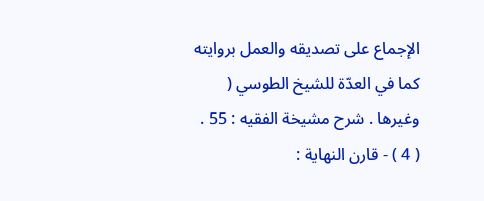الإجماع على تصديقه والعمل بروايته كما في العدّة للشيخ الطوسي ( وغيرها . شرح مشيخة الفقيه : 55 .
( 4 ) - قارن النهاية :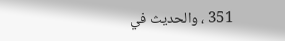351 ، والحديث في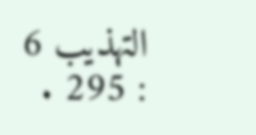التهذيب 6 : 295 .